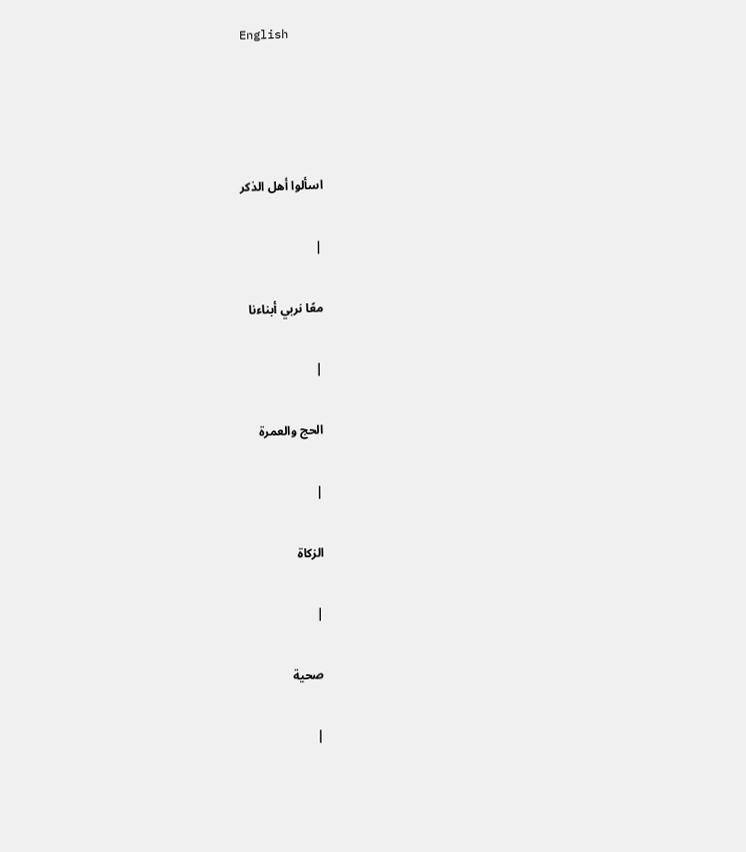English




اسألوا أهل الذكر

|

معًا نربي أبناءنا

|

الحج والعمرة

|

الزكاة

|

صحية

|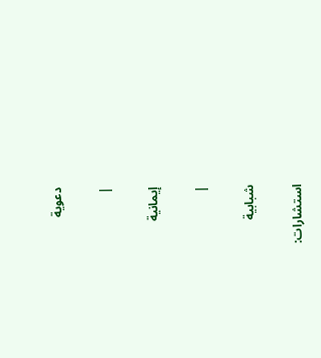دعوية

|

إيمانية

|

شبابية

استشارات: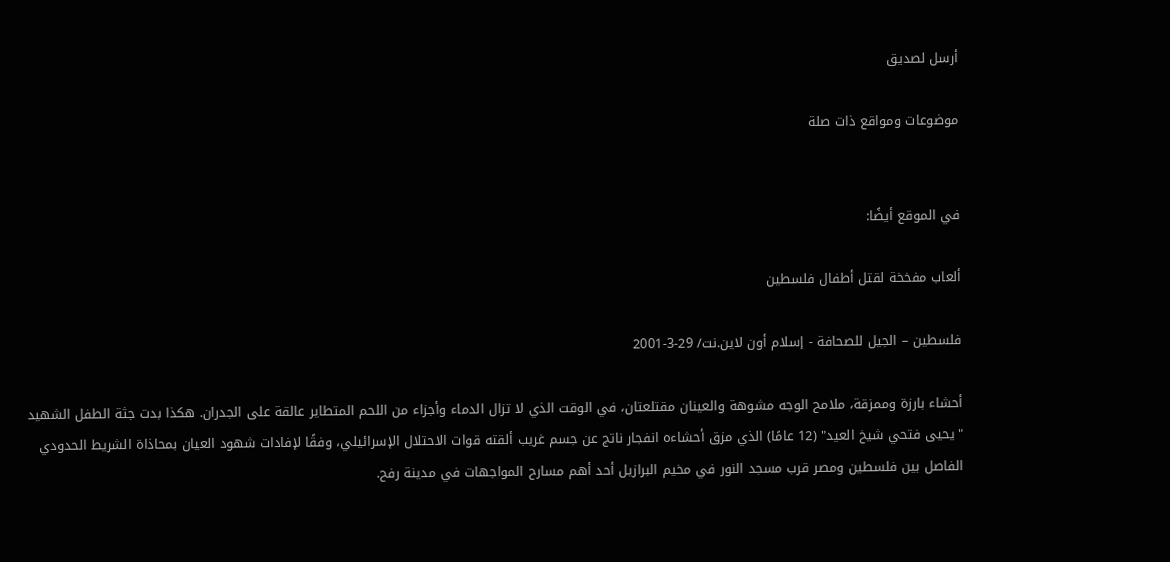أرسل لصديق

موضوعات ومواقع ذات صلة


في الموقع أيضًا:

ألعاب مفخخة لقتل أطفال فلسطين

فلسطين – الجيل للصحافة - إسلام أون لاين.نت/ 29-3-2001

أحشاء بارزة وممزقة، ملامح الوجه مشوهة والعينان مقتلعتان، في الوقت الذي لا تزال الدماء وأجزاء من اللحم المتطاير عالقة على الجدران. هكذا بدت جثة الطفل الشهيد "يحيى فتحي شيخ العيد" (12 عامًا) الذي مزق أحشاءه انفجار ناتج عن جسم غريب ألقته قوات الاحتلال الإسرائيلي، وفقًا لإفادات شهود العيان بمحاذاة الشريط الحدودي الفاصل بين فلسطين ومصر قرب مسجد النور في مخيم البرازيل أحد أهم مسارح المواجهات في مدينة رفح.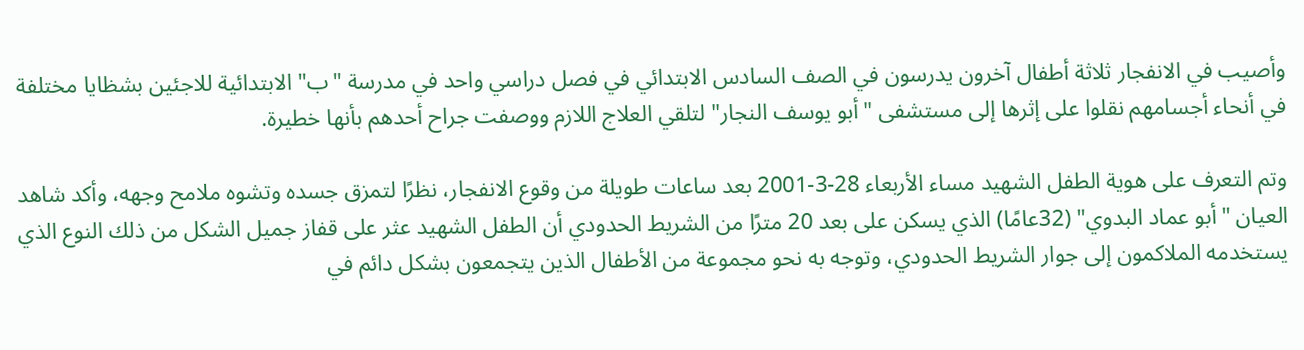وأصيب في الانفجار ثلاثة أطفال آخرون يدرسون في الصف السادس الابتدائي في فصل دراسي واحد في مدرسة "ب" الابتدائية للاجئين بشظايا مختلفة في أنحاء أجسامهم نقلوا على إثرها إلى مستشفى "أبو يوسف النجار" لتلقي العلاج اللازم ووصفت جراح أحدهم بأنها خطيرة.

وتم التعرف على هوية الطفل الشهيد مساء الأربعاء 28-3-2001 بعد ساعات طويلة من وقوع الانفجار، نظرًا لتمزق جسده وتشوه ملامح وجهه، وأكد شاهد العيان "أبو عماد البدوي" (32عامًا) الذي يسكن على بعد 20 مترًا من الشريط الحدودي أن الطفل الشهيد عثر على قفاز جميل الشكل من ذلك النوع الذي يستخدمه الملاكمون إلى جوار الشريط الحدودي، وتوجه به نحو مجموعة من الأطفال الذين يتجمعون بشكل دائم في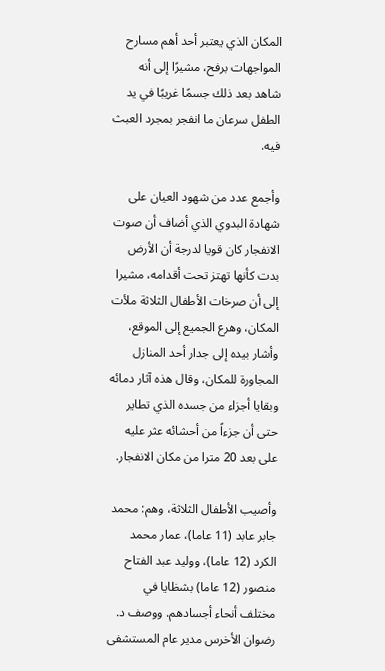المكان الذي يعتبر أحد أهم مسارح المواجهات برفح، مشيرًا إلى أنه شاهد بعد ذلك جسمًا غريبًا في يد الطفل سرعان ما انفجر بمجرد العبث فيه.

وأجمع عدد من شهود العيان على شهادة البدوي الذي أضاف أن صوت الانفجار كان قويا لدرجة أن الأرض بدت كأنها تهتز تحت أقدامه، مشيرا إلى أن صرخات الأطفال الثلاثة ملأت المكان، وهرع الجميع إلى الموقع، وأشار بيده إلى جدار أحد المنازل المجاورة للمكان، وقال هذه آثار دمائه وبقايا أجزاء من جسده الذي تطاير حتى أن جزءاً من أحشائه عثر عليه على بعد 20 مترا من مكان الانفجار.

وأصيب الأطفال الثلاثة، وهم: محمد جابر عابد (11 عاما)، عمار محمد الكرد (12 عاما)، ووليد عبد الفتاح منصور (12 عاما) بشظايا في مختلف أنحاء أجسادهم. ووصف د. رضوان الأخرس مدير عام المستشفى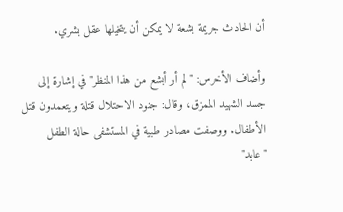أن الحادث جريمة بشعة لا يمكن أن يتخيلها عقل بشري.

وأضاف الأخرس: "لم أر أبشع من هذا المنظر" في إشارة إلى جسد الشهيد الممزق، وقال: جنود الاحتلال قتلة ويتعمدون قتل الأطفال. ووصفت مصادر طبية في المستشفى حالة الطفل "عابد"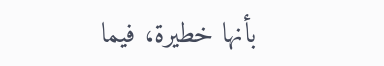بأنها خطيرة، فيما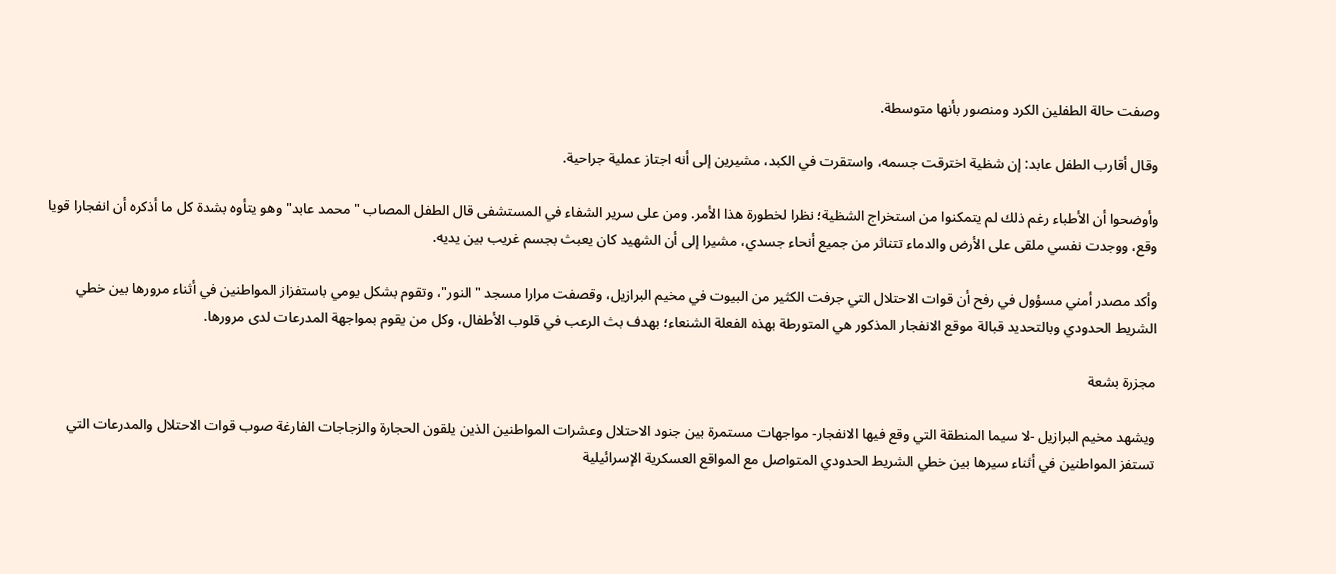وصفت حالة الطفلين الكرد ومنصور بأنها متوسطة.

وقال أقارب الطفل عابد: إن شظية اخترقت جسمه، واستقرت في الكبد، مشيرين إلى أنه اجتاز عملية جراحية.

وأوضحوا أن الأطباء رغم ذلك لم يتمكنوا من استخراج الشظية؛ نظرا لخطورة هذا الأمر. ومن على سرير الشفاء في المستشفى قال الطفل المصاب "محمد عابد" وهو يتأوه بشدة كل ما أذكره أن انفجارا قويا وقع، ووجدت نفسي ملقى على الأرض والدماء تتناثر من جميع أنحاء جسدي، مشيرا إلى أن الشهيد كان يعبث بجسم غريب بين يديه.

وأكد مصدر أمني مسؤول في رفح أن قوات الاحتلال التي جرفت الكثير من البيوت في مخيم البرازيل، وقصفت مرارا مسجد "النور"، وتقوم بشكل يومي باستفزاز المواطنين في أثناء مرورها بين خطي الشريط الحدودي وبالتحديد قبالة موقع الانفجار المذكور هي المتورطة بهذه الفعلة الشنعاء؛ بهدف بث الرعب في قلوب الأطفال، وكل من يقوم بمواجهة المدرعات لدى مرورها.

مجزرة بشعة

ويشهد مخيم البرازيل -لا سيما المنطقة التي وقع فيها الانفجار- مواجهات مستمرة بين جنود الاحتلال وعشرات المواطنين الذين يلقون الحجارة والزجاجات الفارغة صوب قوات الاحتلال والمدرعات التي تستفز المواطنين في أثناء سيرها بين خطي الشريط الحدودي المتواصل مع المواقع العسكرية الإسرائيلية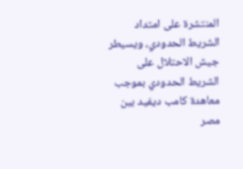المنتشرة على امتداد الشريط الحدودي، ويسيطر جيش الاحتلال على الشريط الحدودي بموجب معاهدة كامب ديفيد بين مصر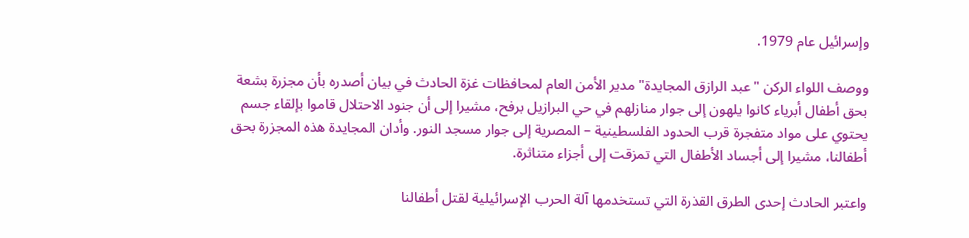وإسرائيل عام 1979.

ووصف اللواء الركن "عبد الرازق المجايدة" مدير الأمن العام لمحافظات غزة الحادث في بيان أصدره بأن مجزرة بشعة بحق أطفال أبرياء كانوا يلهون إلى جوار منازلهم في حي البرازيل برفح، مشيرا إلى أن جنود الاحتلال قاموا بإلقاء جسم يحتوي على مواد متفجرة قرب الحدود الفلسطينية – المصرية إلى جوار مسجد النور. وأدان المجايدة هذه المجزرة بحق أطفالنا، مشيرا إلى أجساد الأطفال التي تمزقت إلى أجزاء متناثرة.

واعتبر الحادث إحدى الطرق القذرة التي تستخدمها آلة الحرب الإسرائيلية لقتل أطفالنا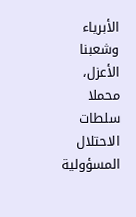الأبرياء وشعبنا الأعزل، محملا سلطات الاحتلال المسؤولية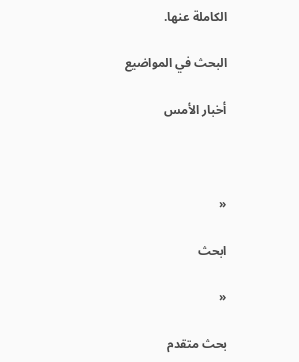الكاملة عنها.

البحث في المواضيع

أخبار الأمس



«

ابحث

«

بحث متقدم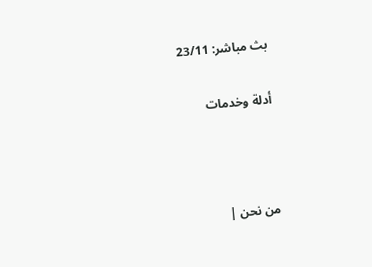بث مباشر: 23/11

أدلة وخدمات



من نحن |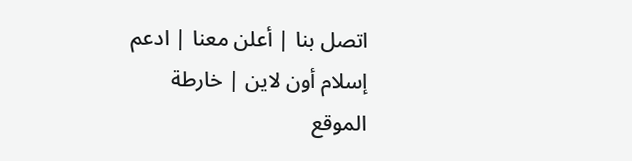اتصل بنا | أعلن معنا | ادعم إسلام أون لاين | خارطة الموقع